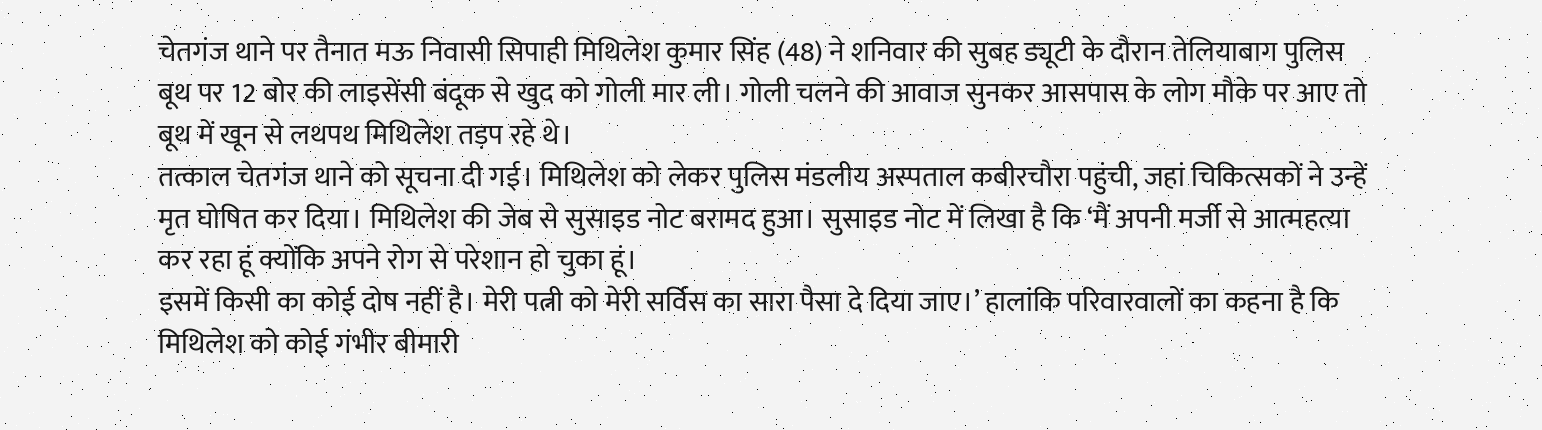चेतगंज थाने पर तैनात मऊ निवासी सिपाही मिथिलेश कुमार सिंह (48) ने शनिवार की सुबह ड्यूटी के दौरान तेलियाबाग पुलिस बूथ पर 12 बोर की लाइसेंसी बंदूक से खुद को गोली मार ली। गोली चलने की आवाज सुनकर आसपास के लोग मौके पर आए तो बूथ में खून से लथपथ मिथिलेश तड़प रहे थे।
तत्काल चेतगंज थाने को सूचना दी गई। मिथिलेश को लेकर पुलिस मंडलीय अस्पताल कबीरचौरा पहुंची, जहां चिकित्सकों ने उन्हें मृत घोषित कर दिया। मिथिलेश की जेब से सुसाइड नोट बरामद हुआ। सुसाइड नोट में लिखा है कि ‘मैं अपनी मर्जी से आत्महत्या कर रहा हूं क्योंकि अपने रोग से परेशान हो चुका हूं।
इसमें किसी का कोई दोष नहीं है। मेरी पत्नी को मेरी सर्विस का सारा पैसा दे दिया जाए।’ हालांकि परिवारवालों का कहना है कि मिथिलेश को कोई गंभीर बीमारी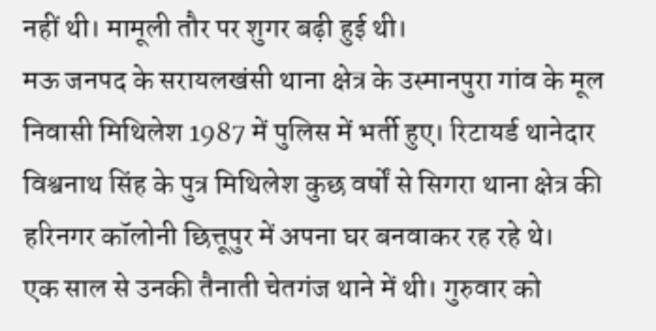नहीं थी। मामूली तौर पर शुगर बढ़ी हुई थी।
मऊ जनपद के सरायलखंसी थाना क्षेत्र के उस्मानपुरा गांव के मूल निवासी मिथिलेश 1987 में पुलिस में भर्ती हुए। रिटायर्ड थानेदार विश्वनाथ सिंह के पुत्र मिथिलेश कुछ वर्षों से सिगरा थाना क्षेत्र की हरिनगर कॉलोनी छित्तूपुर में अपना घर बनवाकर रह रहे थे।
एक साल से उनकी तैनाती चेतगंज थाने में थी। गुरुवार को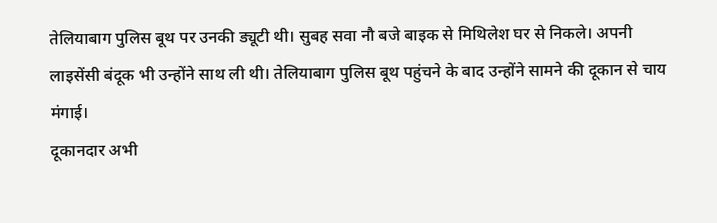तेलियाबाग पुलिस बूथ पर उनकी ड्यूटी थी। सुबह सवा नौ बजे बाइक से मिथिलेश घर से निकले। अपनी लाइसेंसी बंदूक भी उन्होंने साथ ली थी। तेलियाबाग पुलिस बूथ पहुंचने के बाद उन्होंने सामने की दूकान से चाय मंगाई।
दूकानदार अभी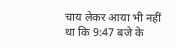चाय लेकर आया भी नहीं था कि 9:47 बजे के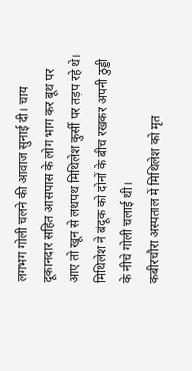लगभग गोली चलने की आवाज सुनाई दी। चाय दूकानदार सहित आसपास के लोग भाग कर बूथ पर आए तो खून से लथपथ मिथिलेश कुर्सी पर तड़प रहे थे। मिथिलेश ने बंदूक को दोनों के बीच रखकर अपनी ठुड्डी के नीचे गोली चलाई थी।
कबीरचौरा अस्पताल में मिथिलेश को मृत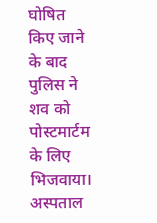घोषित किए जाने के बाद पुलिस ने शव को पोस्टमार्टम के लिए भिजवाया। अस्पताल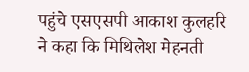पहुंचे एसएसपी आकाश कुलहरि ने कहा कि मिथिलेश मेहनती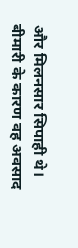और मिलनसार सिपाही थे। बीमारी के कारण वह अवसाद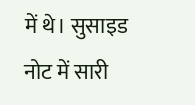में थे। सुसाइड नोट में सारी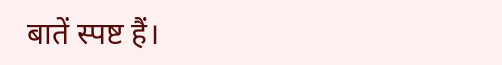बातें स्पष्ट हैं।